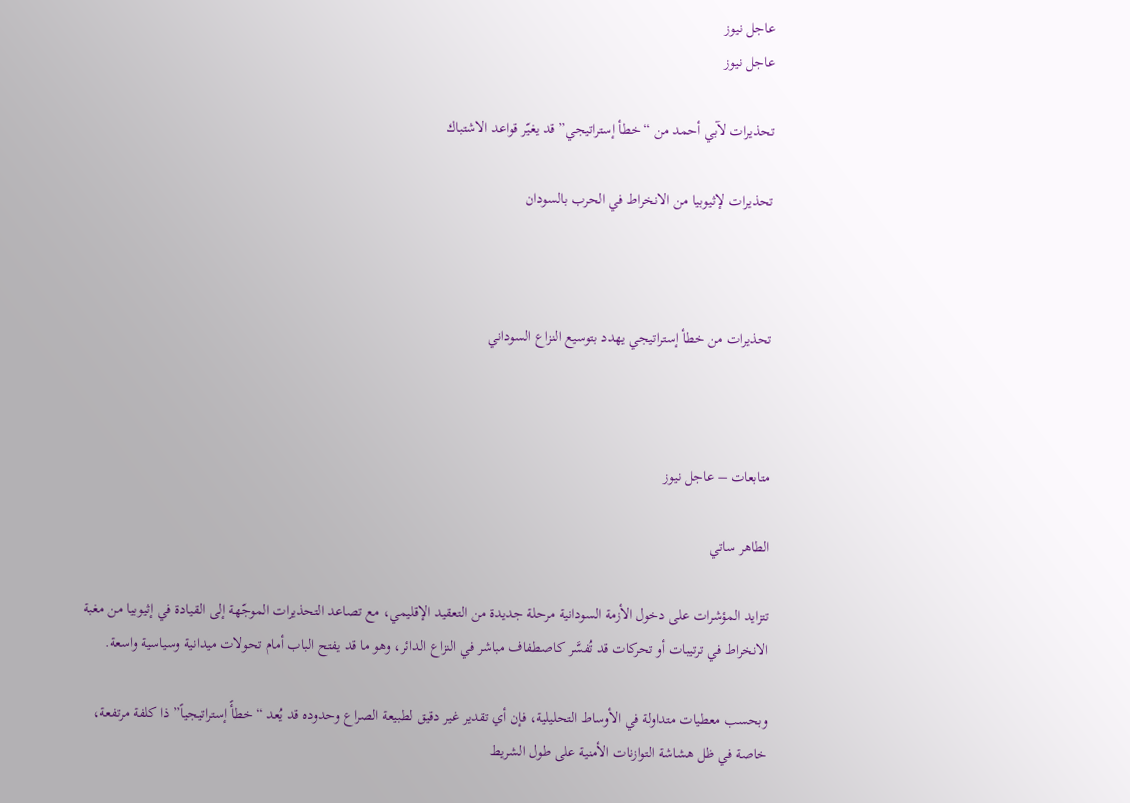عاجل نيوز
عاجل نيوز

تحذيرات لآبي أحمد من “خطأ إستراتيجي” قد يغيّر قواعد الاشتباك

تحذيرات لإثيوبيا من الانخراط في الحرب بالسودان



تحذيرات من خطأ إستراتيجي يهدد بتوسيع النزاع السوداني



متابعات – عاجل نيوز

الطاهر ساتي

تتزايد المؤشرات على دخول الأزمة السودانية مرحلة جديدة من التعقيد الإقليمي، مع تصاعد التحذيرات الموجّهة إلى القيادة في إثيوبيا من مغبة الانخراط في ترتيبات أو تحركات قد تُفسَّر كاصطفاف مباشر في النزاع الدائر، وهو ما قد يفتح الباب أمام تحولات ميدانية وسياسية واسعة.

وبحسب معطيات متداولة في الأوساط التحليلية، فإن أي تقدير غير دقيق لطبيعة الصراع وحدوده قد يُعد “خطأً إستراتيجياً” ذا كلفة مرتفعة، خاصة في ظل هشاشة التوازنات الأمنية على طول الشريط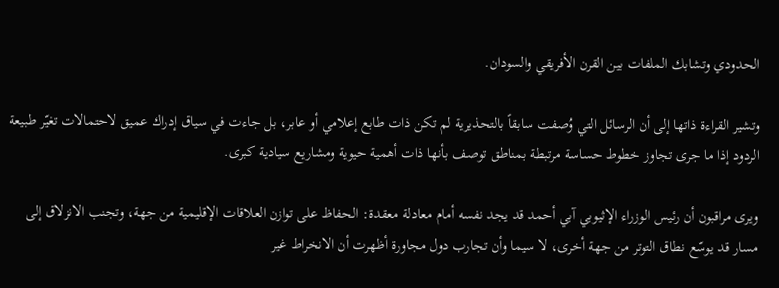الحدودي وتشابك الملفات بين القرن الأفريقي والسودان.

وتشير القراءة ذاتها إلى أن الرسائل التي وُصفت سابقاً بالتحذيرية لم تكن ذات طابع إعلامي أو عابر، بل جاءت في سياق إدراك عميق لاحتمالات تغيّر طبيعة الردود إذا ما جرى تجاوز خطوط حساسة مرتبطة بمناطق توصف بأنها ذات أهمية حيوية ومشاريع سيادية كبرى.

ويرى مراقبون أن رئيس الوزراء الإثيوبي آبي أحمد قد يجد نفسه أمام معادلة معقدة: الحفاظ على توازن العلاقات الإقليمية من جهة، وتجنب الانزلاق إلى مسار قد يوسّع نطاق التوتر من جهة أخرى، لا سيما وأن تجارب دول مجاورة أظهرت أن الانخراط غير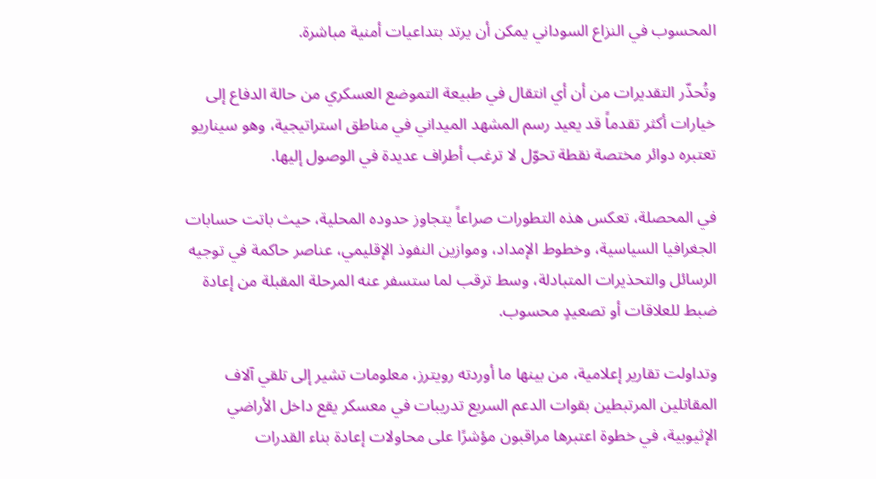المحسوب في النزاع السوداني يمكن أن يرتد بتداعيات أمنية مباشرة.

وتُحذّر التقديرات من أن أي انتقال في طبيعة التموضع العسكري من حالة الدفاع إلى خيارات أكثر تقدماً قد يعيد رسم المشهد الميداني في مناطق استراتيجية، وهو سيناريو تعتبره دوائر مختصة نقطة تحوّل لا ترغب أطراف عديدة في الوصول إليها.

في المحصلة، تعكس هذه التطورات صراعاً يتجاوز حدوده المحلية، حيث باتت حسابات الجغرافيا السياسية، وخطوط الإمداد، وموازين النفوذ الإقليمي، عناصر حاكمة في توجيه الرسائل والتحذيرات المتبادلة، وسط ترقب لما ستسفر عنه المرحلة المقبلة من إعادة ضبط للعلاقات أو تصعيدٍ محسوب.

وتداولت تقارير إعلامية، من بينها ما أوردته رويترز، معلومات تشير إلى تلقي آلاف المقاتلين المرتبطين بقوات الدعم السريع تدريبات في معسكر يقع داخل الأراضي الإثيوبية، في خطوة اعتبرها مراقبون مؤشرًا على محاولات إعادة بناء القدرات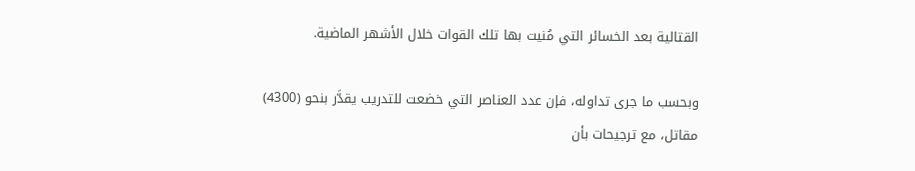القتالية بعد الخسائر التي مُنيت بها تلك القوات خلال الأشهر الماضية.

وبحسب ما جرى تداوله، فإن عدد العناصر التي خضعت للتدريب يقدَّر بنحو (4300) مقاتل، مع ترجيحات بأن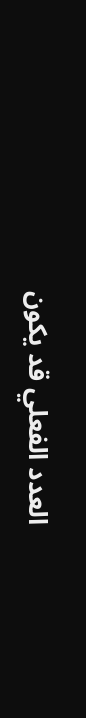العدد الفعلي قد يكون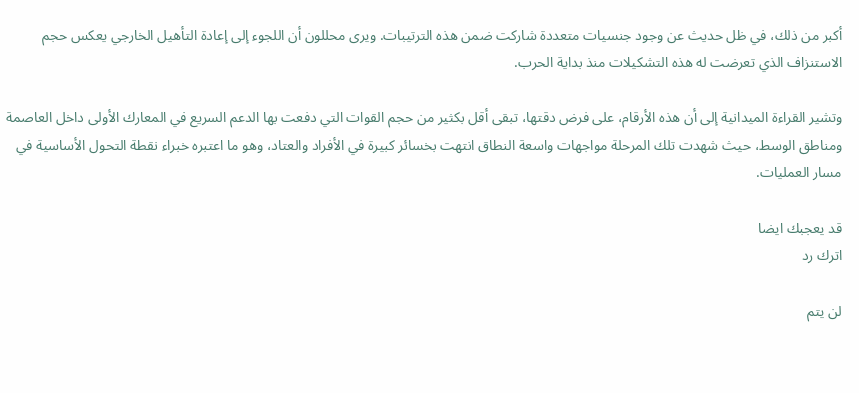أكبر من ذلك، في ظل حديث عن وجود جنسيات متعددة شاركت ضمن هذه الترتيبات. ويرى محللون أن اللجوء إلى إعادة التأهيل الخارجي يعكس حجم الاستنزاف الذي تعرضت له هذه التشكيلات منذ بداية الحرب.

وتشير القراءة الميدانية إلى أن هذه الأرقام، على فرض دقتها، تبقى أقل بكثير من حجم القوات التي دفعت بها الدعم السريع في المعارك الأولى داخل العاصمة ومناطق الوسط، حيث شهدت تلك المرحلة مواجهات واسعة النطاق انتهت بخسائر كبيرة في الأفراد والعتاد، وهو ما اعتبره خبراء نقطة التحول الأساسية في مسار العمليات.

قد يعجبك ايضا
اترك رد

لن يتم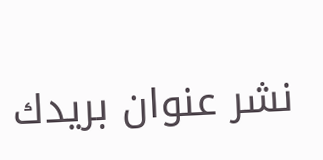نشر عنوان بريدك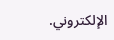الإلكتروني.